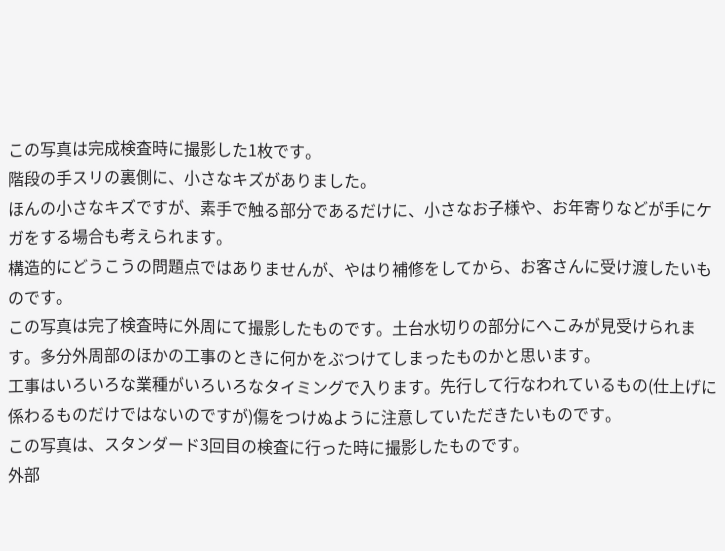この写真は完成検査時に撮影した1枚です。
階段の手スリの裏側に、小さなキズがありました。
ほんの小さなキズですが、素手で触る部分であるだけに、小さなお子様や、お年寄りなどが手にケガをする場合も考えられます。
構造的にどうこうの問題点ではありませんが、やはり補修をしてから、お客さんに受け渡したいものです。
この写真は完了検査時に外周にて撮影したものです。土台水切りの部分にへこみが見受けられます。多分外周部のほかの工事のときに何かをぶつけてしまったものかと思います。
工事はいろいろな業種がいろいろなタイミングで入ります。先行して行なわれているもの(仕上げに係わるものだけではないのですが)傷をつけぬように注意していただきたいものです。
この写真は、スタンダード3回目の検査に行った時に撮影したものです。
外部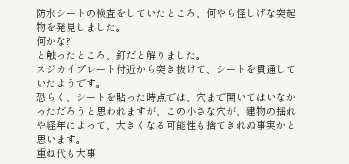防水シートの検査をしていたところ、何やら怪しげな突起物を発見しました。
何かな?
と触ったところ、釘だと解りました。
スジカイプレート付近から突き抜けて、シートを貫通していたようです。
恐らく、シートを貼った時点では、穴まで開いてはいなかっただろうと思われますが、この小さな穴が、建物の揺れや経年によって、大きくなる可能性も捨てきれぬ事実かと思います。
重ね代も大事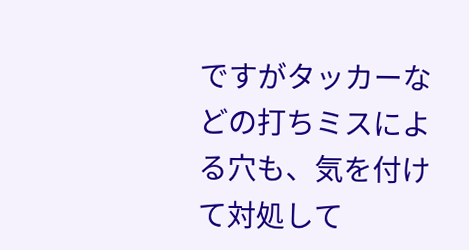ですがタッカーなどの打ちミスによる穴も、気を付けて対処して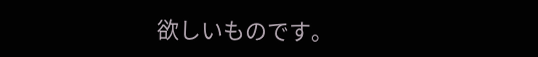欲しいものです。